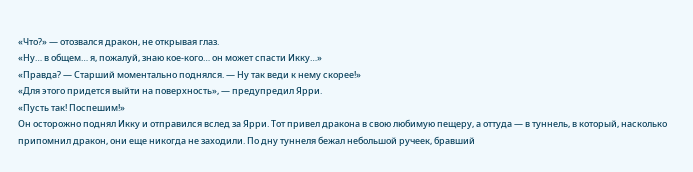«Что?» — отозвался дракон, не открывая глаз.
«Ну… в общем… я, пожалуй, знаю кое-кого… он может спасти Икку…»
«Правда? — Старший моментально поднялся. — Ну так веди к нему скорее!»
«Для этого придется выйти на поверхность», — предупредил Ярри.
«Пусть так! Поспешим!»
Он осторожно поднял Икку и отправился вслед за Ярри. Тот привел дракона в свою любимую пещеру, а оттуда — в туннель, в который, насколько припомнил дракон, они еще никогда не заходили. По дну туннеля бежал небольшой ручеек, бравший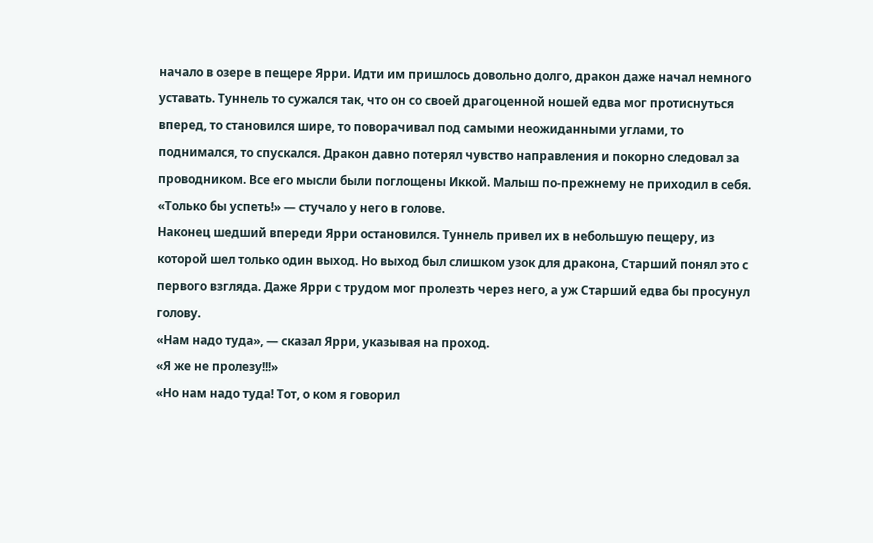начало в озере в пещере Ярри. Идти им пришлось довольно долго, дракон даже начал немного уставать. Туннель то сужался так, что он со своей драгоценной ношей едва мог протиснуться вперед, то становился шире, то поворачивал под самыми неожиданными углами, то поднимался, то спускался. Дракон давно потерял чувство направления и покорно следовал за проводником. Все его мысли были поглощены Иккой. Малыш по-прежнему не приходил в себя.
«Только бы успеть!» — стучало у него в голове.
Наконец шедший впереди Ярри остановился. Туннель привел их в небольшую пещеру, из которой шел только один выход. Но выход был слишком узок для дракона, Старший понял это с первого взгляда. Даже Ярри с трудом мог пролезть через него, а уж Старший едва бы просунул голову.
«Нам надо туда», — сказал Ярри, указывая на проход.
«Я же не пролезу!!!»
«Но нам надо туда! Тот, о ком я говорил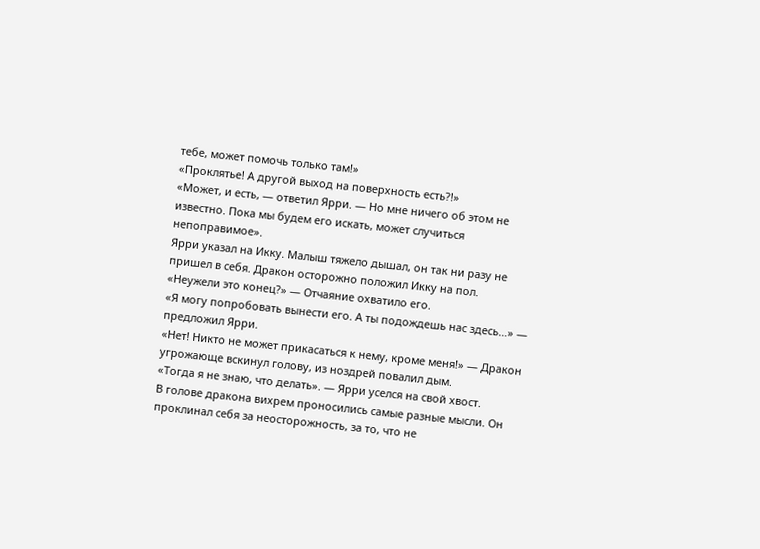тебе, может помочь только там!»
«Проклятье! А другой выход на поверхность есть?!»
«Может, и есть, — ответил Ярри. — Но мне ничего об этом не известно. Пока мы будем его искать, может случиться непоправимое».
Ярри указал на Икку. Малыш тяжело дышал, он так ни разу не пришел в себя. Дракон осторожно положил Икку на пол.
«Неужели это конец?» — Отчаяние охватило его.
«Я могу попробовать вынести его. А ты подождешь нас здесь…» — предложил Ярри.
«Нет! Никто не может прикасаться к нему, кроме меня!» — Дракон угрожающе вскинул голову, из ноздрей повалил дым.
«Тогда я не знаю, что делать». — Ярри уселся на свой хвост.
В голове дракона вихрем проносились самые разные мысли. Он проклинал себя за неосторожность, за то, что не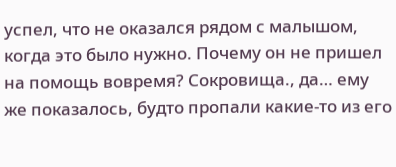успел, что не оказался рядом с малышом, когда это было нужно. Почему он не пришел на помощь вовремя? Сокровища., да… ему же показалось, будто пропали какие-то из его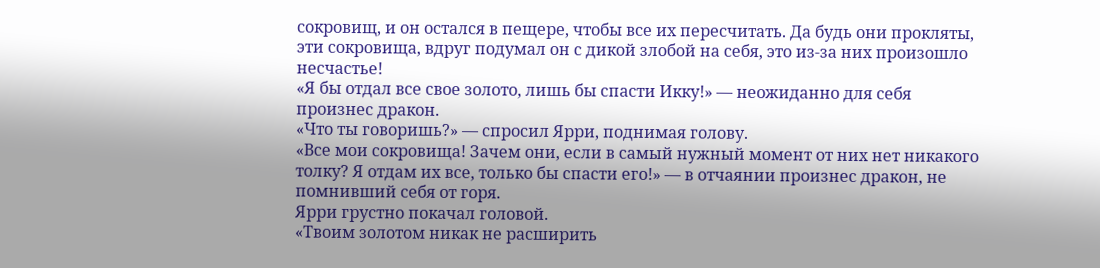сокровищ, и он остался в пещере, чтобы все их пересчитать. Да будь они прокляты, эти сокровища, вдруг подумал он с дикой злобой на себя, это из-за них произошло несчастье!
«Я бы отдал все свое золото, лишь бы спасти Икку!» — неожиданно для себя произнес дракон.
«Что ты говоришь?» — спросил Ярри, поднимая голову.
«Все мои сокровища! Зачем они, если в самый нужный момент от них нет никакого толку? Я отдам их все, только бы спасти его!» — в отчаянии произнес дракон, не помнивший себя от горя.
Ярри грустно покачал головой.
«Твоим золотом никак не расширить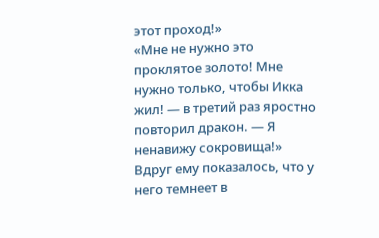этот проход!»
«Мне не нужно это проклятое золото! Мне нужно только, чтобы Икка жил! — в третий раз яростно повторил дракон. — Я ненавижу сокровища!»
Вдруг ему показалось, что у него темнеет в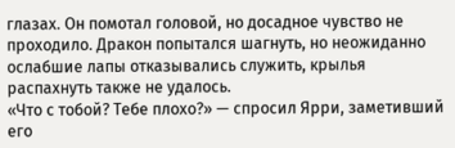глазах. Он помотал головой, но досадное чувство не проходило. Дракон попытался шагнуть, но неожиданно ослабшие лапы отказывались служить, крылья распахнуть также не удалось.
«Что с тобой? Тебе плохо?» — спросил Ярри, заметивший его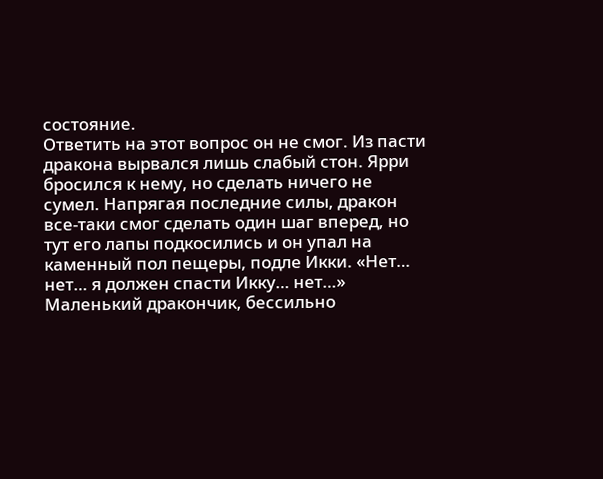состояние.
Ответить на этот вопрос он не смог. Из пасти дракона вырвался лишь слабый стон. Ярри бросился к нему, но сделать ничего не сумел. Напрягая последние силы, дракон все-таки смог сделать один шаг вперед, но тут его лапы подкосились и он упал на каменный пол пещеры, подле Икки. «Нет… нет… я должен спасти Икку… нет…»
Маленький дракончик, бессильно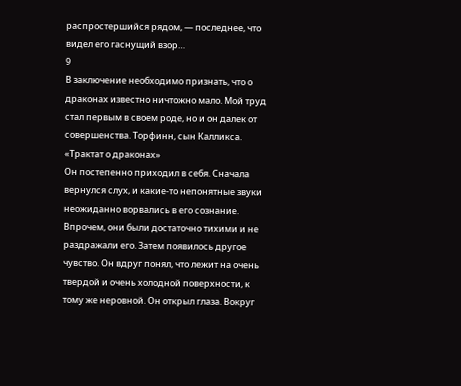распростершийся рядом, — последнее, что видел его гаснущий взор…
9
В заключение необходимо признать, что о драконах известно ничтожно мало. Мой труд стал первым в своем роде, но и он далек от совершенства. Торфинн, сын Калликса. «Трактат о драконах»
Он постепенно приходил в себя. Сначала вернулся слух, и какие-то непонятные звуки неожиданно ворвались в его сознание. Впрочем, они были достаточно тихими и не раздражали его. Затем появилось другое чувство. Он вдруг понял, что лежит на очень твердой и очень холодной поверхности, к тому же неровной. Он открыл глаза. Вокруг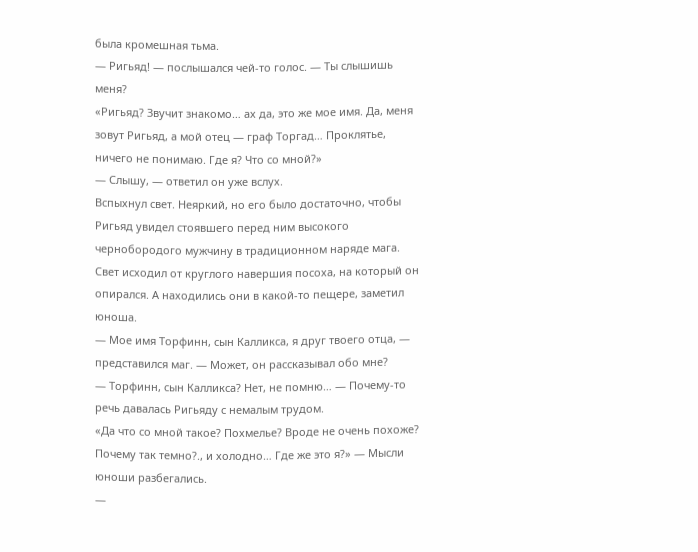была кромешная тьма.
— Ригьяд! — послышался чей-то голос. — Ты слышишь меня?
«Ригьяд? Звучит знакомо… ах да, это же мое имя. Да, меня зовут Ригьяд, а мой отец — граф Торгад… Проклятье, ничего не понимаю. Где я? Что со мной?»
— Слышу, — ответил он уже вслух.
Вспыхнул свет. Неяркий, но его было достаточно, чтобы Ригьяд увидел стоявшего перед ним высокого чернобородого мужчину в традиционном наряде мага. Свет исходил от круглого навершия посоха, на который он опирался. А находились они в какой-то пещере, заметил юноша.
— Мое имя Торфинн, сын Калликса, я друг твоего отца, — представился маг. — Может, он рассказывал обо мне?
— Торфинн, сын Калликса? Нет, не помню… — Почему-то речь давалась Ригьяду с немалым трудом.
«Да что со мной такое? Похмелье? Вроде не очень похоже? Почему так темно?., и холодно… Где же это я?» — Мысли юноши разбегались.
—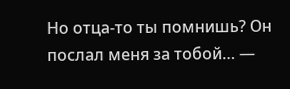Но отца-то ты помнишь? Он послал меня за тобой… —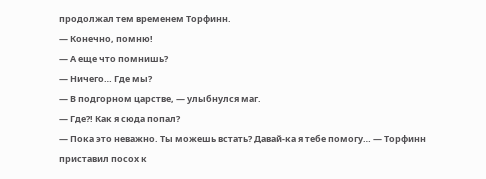продолжал тем временем Торфинн.
— Конечно, помню!
— А еще что помнишь?
— Ничего… Где мы?
— В подгорном царстве, — улыбнулся маг.
— Где?! Как я сюда попал?
— Пока это неважно. Ты можешь встать? Давай-ка я тебе помогу… — Торфинн приставил посох к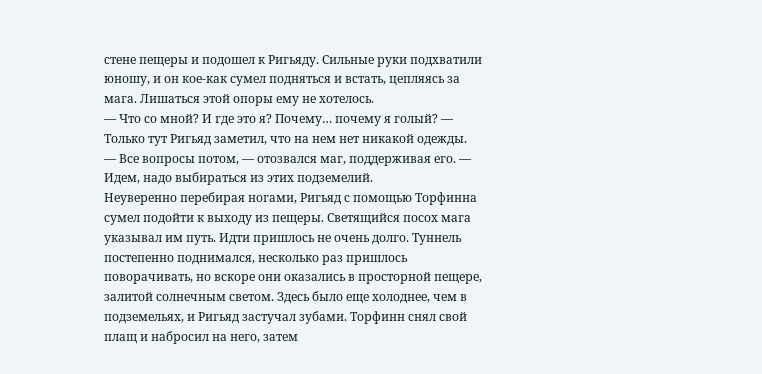стене пещеры и подошел к Ригьяду. Сильные руки подхватили юношу, и он кое-как сумел подняться и встать, цепляясь за мага. Лишаться этой опоры ему не хотелось.
— Что со мной? И где это я? Почему… почему я голый? — Только тут Ригьяд заметил, что на нем нет никакой одежды.
— Все вопросы потом, — отозвался маг, поддерживая его. — Идем, надо выбираться из этих подземелий.
Неуверенно перебирая ногами, Ригьяд с помощью Торфинна сумел подойти к выходу из пещеры. Светящийся посох мага указывал им путь. Идти пришлось не очень долго. Туннель постепенно поднимался, несколько раз пришлось поворачивать, но вскоре они оказались в просторной пещере, залитой солнечным светом. Здесь было еще холоднее, чем в подземельях, и Ригьяд застучал зубами. Торфинн снял свой плащ и набросил на него, затем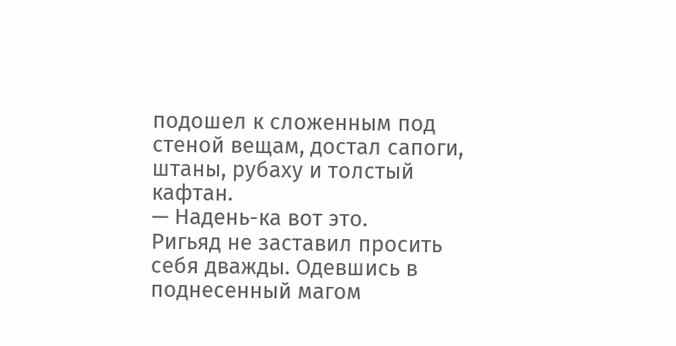подошел к сложенным под стеной вещам, достал сапоги, штаны, рубаху и толстый кафтан.
— Надень-ка вот это.
Ригьяд не заставил просить себя дважды. Одевшись в поднесенный магом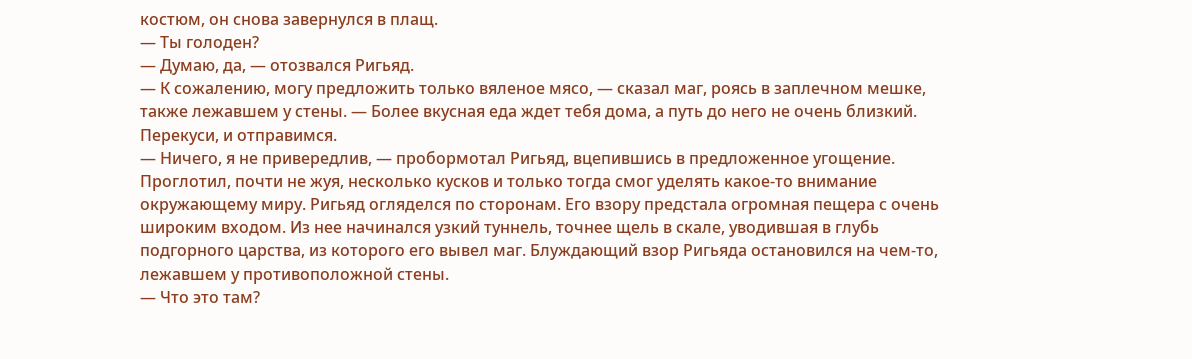костюм, он снова завернулся в плащ.
— Ты голоден?
— Думаю, да, — отозвался Ригьяд.
— К сожалению, могу предложить только вяленое мясо, — сказал маг, роясь в заплечном мешке, также лежавшем у стены. — Более вкусная еда ждет тебя дома, а путь до него не очень близкий. Перекуси, и отправимся.
— Ничего, я не привередлив, — пробормотал Ригьяд, вцепившись в предложенное угощение. Проглотил, почти не жуя, несколько кусков и только тогда смог уделять какое-то внимание окружающему миру. Ригьяд огляделся по сторонам. Его взору предстала огромная пещера с очень широким входом. Из нее начинался узкий туннель, точнее щель в скале, уводившая в глубь подгорного царства, из которого его вывел маг. Блуждающий взор Ригьяда остановился на чем-то, лежавшем у противоположной стены.
— Что это там?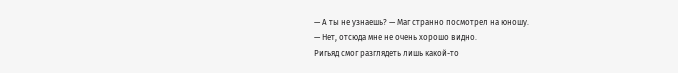— А ты не узнаешь? — Маг странно посмотрел на юношу.
— Нет, отсюда мне не очень хорошо видно.
Ригьяд смог разглядеть лишь какой-то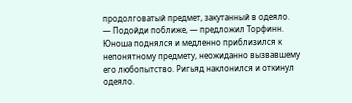продолговатый предмет, закутанный в одеяло.
— Подойди поближе, — предложил Торфинн.
Юноша поднялся и медленно приблизился к непонятному предмету, неожиданно вызвавшему его любопытство. Ригьяд наклонился и откинул одеяло.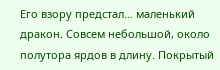Его взору предстал… маленький дракон. Совсем небольшой, около полутора ярдов в длину. Покрытый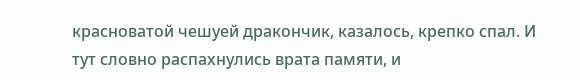красноватой чешуей дракончик, казалось, крепко спал. И тут словно распахнулись врата памяти, и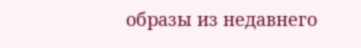образы из недавнего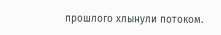прошлого хлынули потоком.